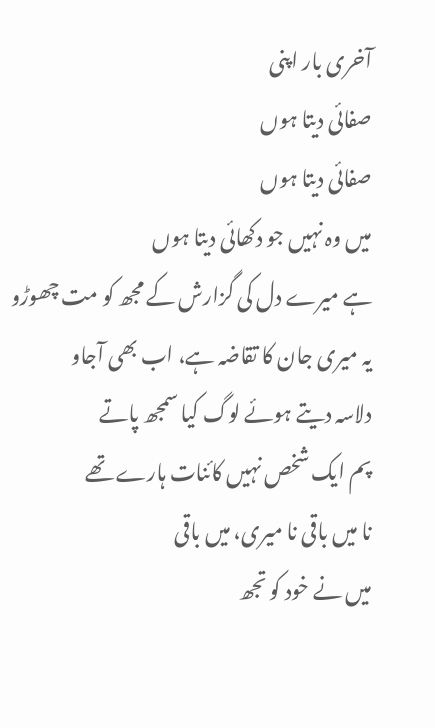آخری بار اپنی
صفائی دیتا ہوں
صفائی دیتا ہوں
میں وہ نہیں جو دکھائی دیتا ہوں
ہے میرے دل کی گزارش کے مجھ کو مت چھوڑو
یہ میری جان کا تقاضہ ہے، اب بھی آجاو
دلاسہ دیتے ہوئے لوگ کیا سمجھ پاتے
پم ایک شخص نہیں کائنات ہارے تھے
نا میں باقی نا میری، میں باقی
میں نے خود کو تجھ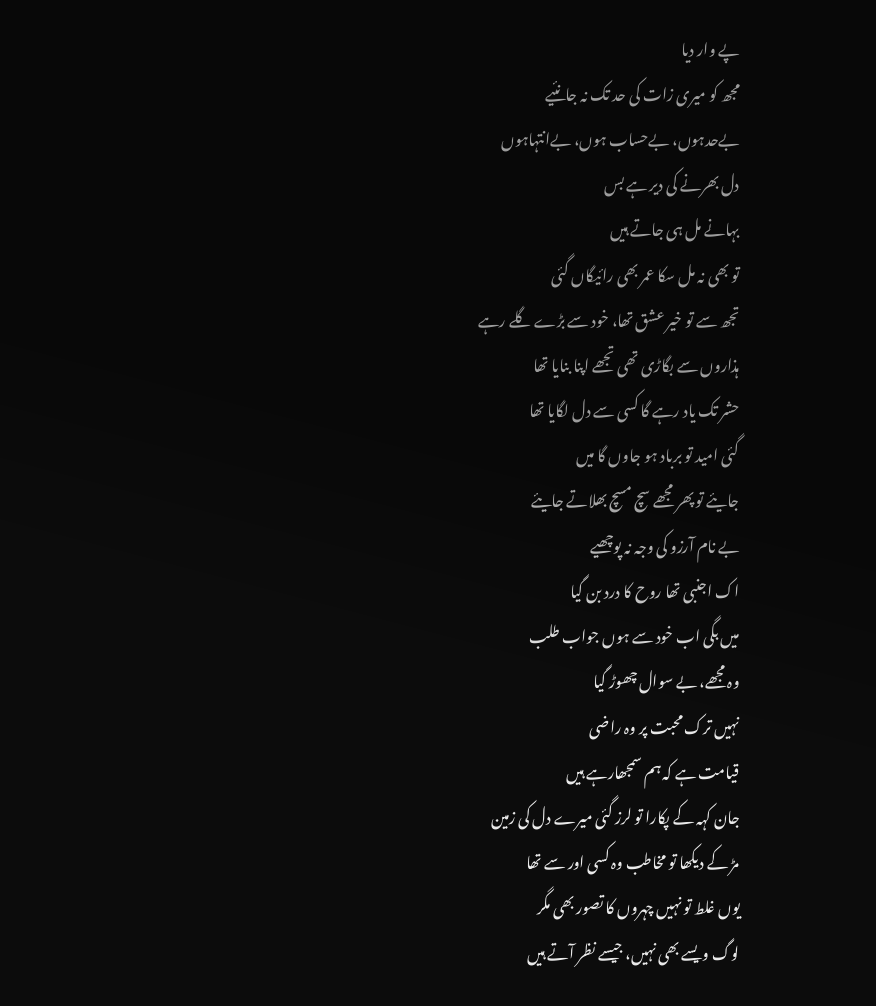پے وار دیا
مجھ کو میری زات کی حد تک نہ جانئیے
بےحدہوں، بےحساب ہوں، بےانتہاہوں
دل بھرنے کی دیر ہے بس
بہانے مل ہی جاتے ہیں
تو بھی نہ مل سکا عمر بھی رائیگاں گئی
تجھ سے تو خیر عشق تھا، خود سے بڑے گلے رہے
ہذاروں سے بگاڑی تھی تجھے اپنا بنایا تھا
حشر تک یاد رہے گا کسی سے دل لگایا تھا
گئی امید تو برباد ہو جاوں گا میں
جایئے تو پھر مجھے سچ مسچ بھلاتے جایئے
بے نام آرزو کی وجہ نہ پوچھیے
اک اجنبی تھا روح کا درد بن گیا
میں بگی اب خود سے ہوں جواب طلب
وہ مجھے، بے سوال چھوڑ گیا
نہیں ترک محبت پر وہ راضی
قیامت ہے کہ ہم سمجھارہے ہیں
جان کہہ کے پکارا تو لرز گئی میرے دل کی زمین
مڑ کے دیکھا تو مخاطب وہ کسی اور سے تھا
یوں غلط تو نہیں چہروں کا تصور بھی مگر
لوگ ویسے بھی نہیں، جیسے نظر آتے ہیں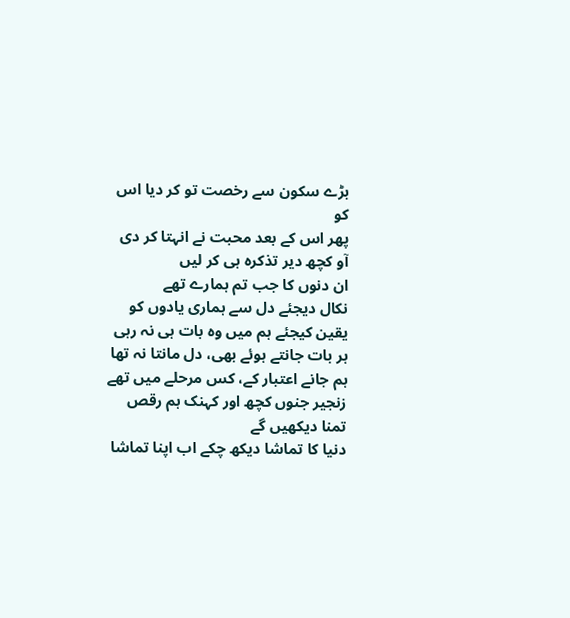بڑے سکون سے رخصت تو کر دیا اس کو
پھر اس کے بعد محبت نے انہتا کر دی
آو کچھ دیر تذکرہ ہی کر لیں
ان دنوں کا جب تم ہمارے تھے
نکال دیجئے دل سے ہماری یادوں کو
یقین کیجئے ہم میں وہ بات ہی نہ رہی
ہر بات جانتے ہوئے بھی، دل مانتا نہ تھا
ہم جانے اعتبار کے، کس مرحلے میں تھے
زنجیر جنوں کچھ اور کہنک ہم رقص تمنا دیکھیں گے
دنیا کا تماشا دیکھ چکے اب اپنا تماشا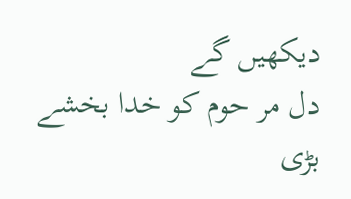دیکھیں گے
دل مر حوم کو خدا بخشے
بڑی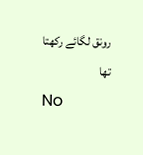رونق لگائے رکھتا تھا
No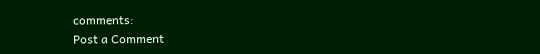comments:
Post a Comment